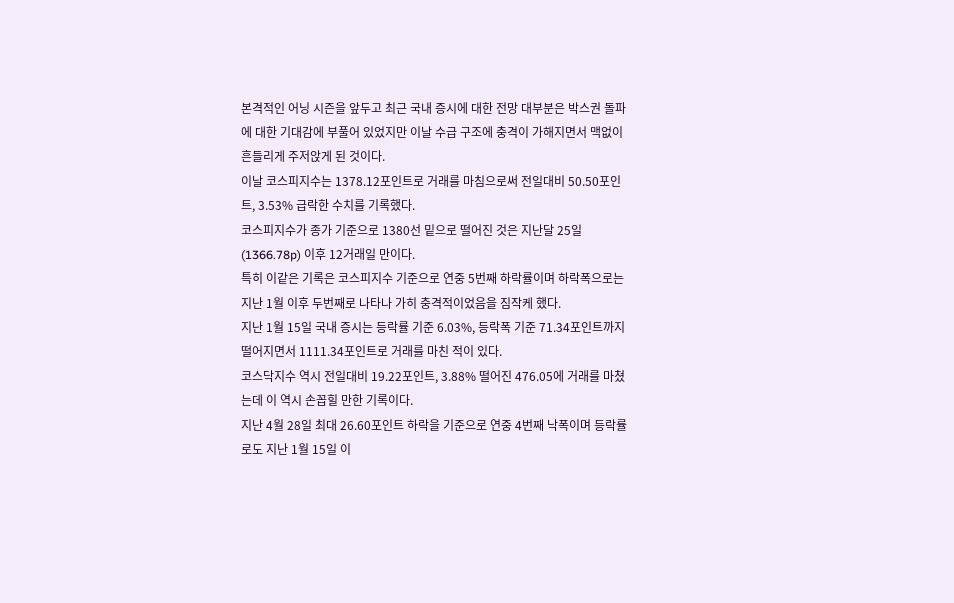본격적인 어닝 시즌을 앞두고 최근 국내 증시에 대한 전망 대부분은 박스권 돌파에 대한 기대감에 부풀어 있었지만 이날 수급 구조에 충격이 가해지면서 맥없이 흔들리게 주저앉게 된 것이다.
이날 코스피지수는 1378.12포인트로 거래를 마침으로써 전일대비 50.50포인트, 3.53% 급락한 수치를 기록했다.
코스피지수가 종가 기준으로 1380선 밑으로 떨어진 것은 지난달 25일(1366.78p) 이후 12거래일 만이다.
특히 이같은 기록은 코스피지수 기준으로 연중 5번째 하락률이며 하락폭으로는 지난 1월 이후 두번째로 나타나 가히 충격적이었음을 짐작케 했다.
지난 1월 15일 국내 증시는 등락률 기준 6.03%, 등락폭 기준 71.34포인트까지 떨어지면서 1111.34포인트로 거래를 마친 적이 있다.
코스닥지수 역시 전일대비 19.22포인트, 3.88% 떨어진 476.05에 거래를 마쳤는데 이 역시 손꼽힐 만한 기록이다.
지난 4월 28일 최대 26.60포인트 하락을 기준으로 연중 4번째 낙폭이며 등락률로도 지난 1월 15일 이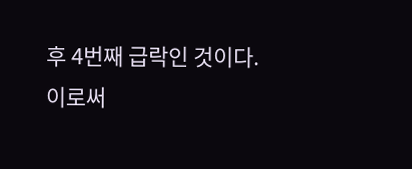후 4번째 급락인 것이다.
이로써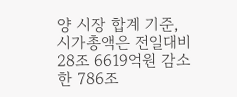양 시장 합계 기준, 시가총액은 전일대비 28조 6619억원 감소한 786조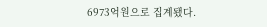6973억원으로 집계됐다.